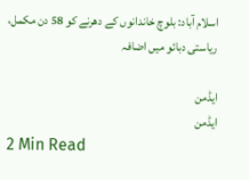اسلام آباد: بلوچ خاندانوں کے دھرنے کو 58 دن مکمل، ریاستی دبائو میں اضافہ

ایڈمن
ایڈمن
2 Min Read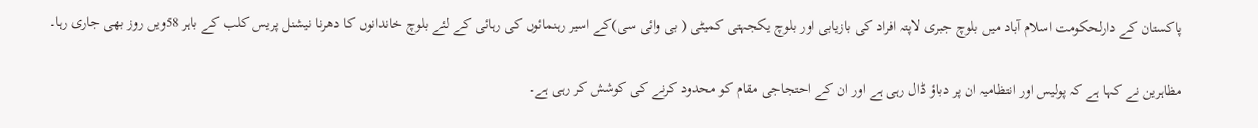پاکستان کے دارلحکومت اسلام آباد میں بلوچ جبری لاپتہ افراد کی بازیابی اور بلوچ یکجہتی کمیٹی ( بی وائی سی)کے اسیر رہنمائوں کی رہائی کے لئے بلوچ خاندانوں کا دھرنا نیشنل پریس کلب کے باہر 58ویں روز بھی جاری رہا۔

مظاہرین نے کہا ہے کہ پولیس اور انتظامیہ ان پر دباؤ ڈال رہی ہے اور ان کے احتجاجی مقام کو محدود کرنے کی کوشش کر رہی ہے۔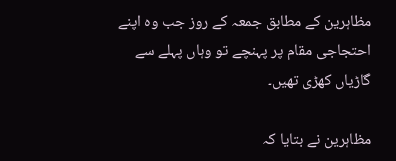مظاہرین کے مطابق جمعہ کے روز جب وہ اپنے احتجاجی مقام پر پہنچے تو وہاں پہلے سے گاڑیاں کھڑی تھیں۔

مظاہرین نے بتایا کہ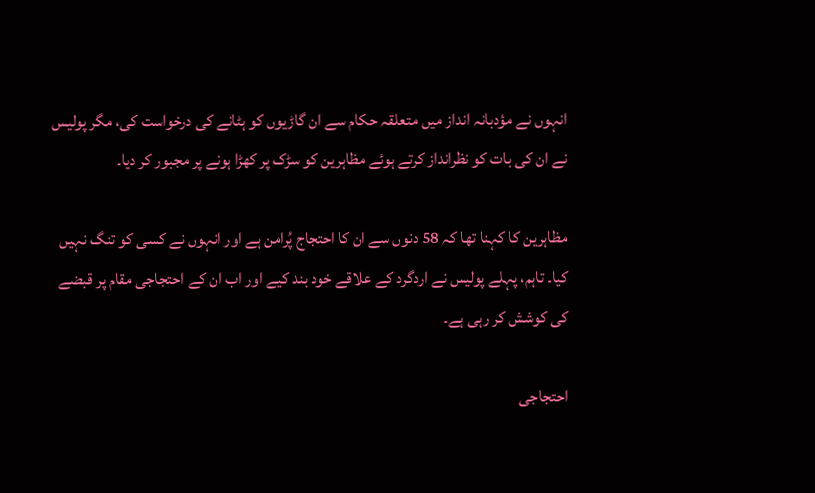انہوں نے مؤدبانہ انداز میں متعلقہ حکام سے ان گاڑیوں کو ہٹانے کی درخواست کی، مگر پولیس نے ان کی بات کو نظرانداز کرتے ہوئے مظاہرین کو سڑک پر کھڑا ہونے پر مجبور کر دیا۔

مظاہرین کا کہنا تھا کہ 58 دنوں سے ان کا احتجاج پُرامن ہے اور انہوں نے کسی کو تنگ نہیں کیا۔ تاہم، پہلے پولیس نے اردگرد کے علاقے خود بند کیے اور اب ان کے احتجاجی مقام پر قبضے کی کوشش کر رہی ہے۔

احتجاجی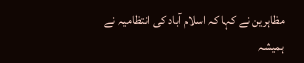مظاہرین نے کہا کہ اسلام آباد کی انتظامیہ نے ہمیشہ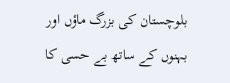بلوچستان کی بزرگ ماؤں اور بہنوں کے ساتھ بے حسی کا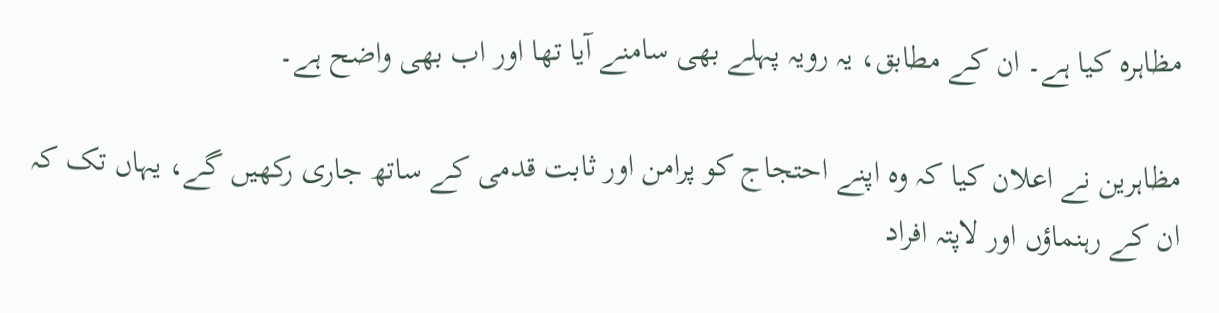مظاہرہ کیا ہے۔ ان کے مطابق، یہ رویہ پہلے بھی سامنے آیا تھا اور اب بھی واضح ہے۔

مظاہرین نے اعلان کیا کہ وہ اپنے احتجاج کو پرامن اور ثابت قدمی کے ساتھ جاری رکھیں گے، یہاں تک کہ ان کے رہنماؤں اور لاپتہ افراد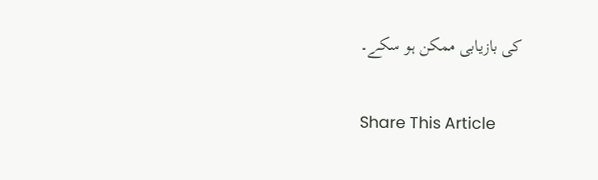کی بازیابی ممکن ہو سکے۔

Share This Article